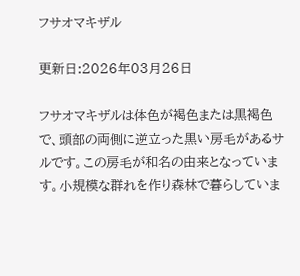フサオマキザル

更新日:2026年03月26日

フサオマキザルは体色が褐色または黒褐色で、頭部の両側に逆立った黒い房毛があるサルです。この房毛が和名の由来となっています。小規模な群れを作り森林で暮らしていま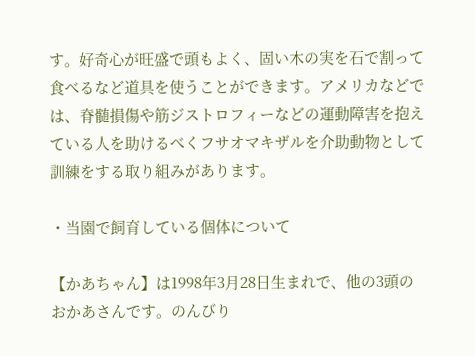す。好奇心が旺盛で頭もよく、固い木の実を石で割って食べるなど道具を使うことができます。アメリカなどでは、脊髄損傷や筋ジストロフィーなどの運動障害を抱えている人を助けるべくフサオマキザルを介助動物として訓練をする取り組みがあります。

・当園で飼育している個体について

【かあちゃん】は1998年3月28日生まれで、他の3頭のおかあさんです。のんびり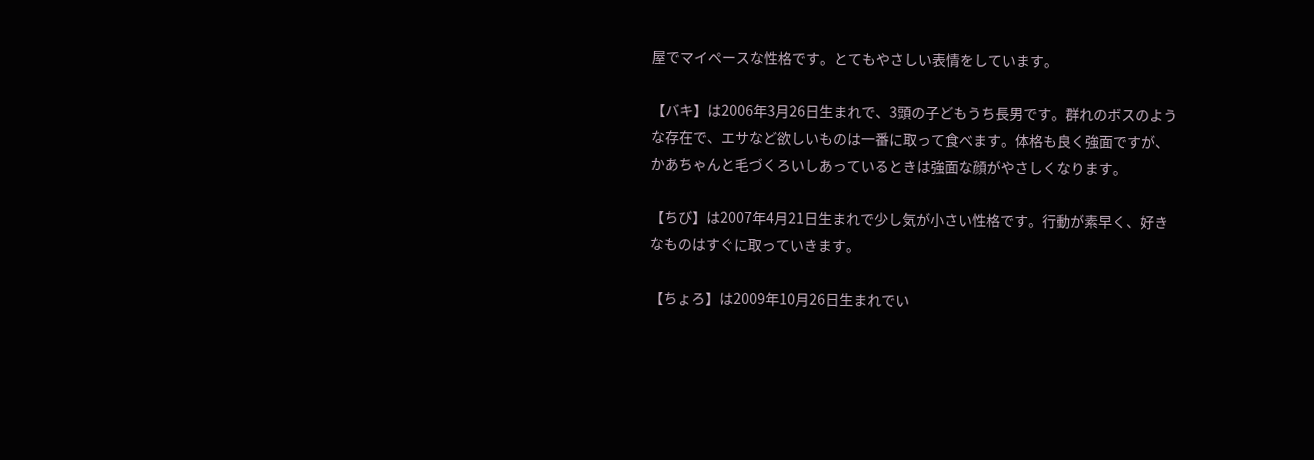屋でマイペースな性格です。とてもやさしい表情をしています。

【バキ】は2006年3月26日生まれで、3頭の子どもうち長男です。群れのボスのような存在で、エサなど欲しいものは一番に取って食べます。体格も良く強面ですが、かあちゃんと毛づくろいしあっているときは強面な顔がやさしくなります。

【ちび】は2007年4月21日生まれで少し気が小さい性格です。行動が素早く、好きなものはすぐに取っていきます。

【ちょろ】は2009年10月26日生まれでい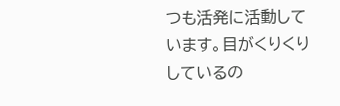つも活発に活動しています。目がくりくりしているの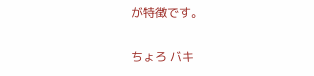が特徴です。

ちょろ バキ